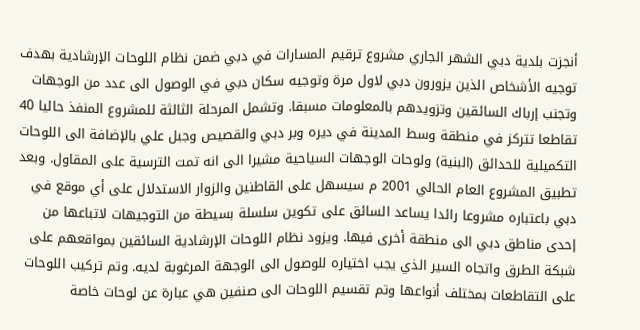أنجزت بلدية دبي الشهر الجاري مشروع ترقيم المسارات في دبي ضمن نظام اللوحات الإرشادية بهدف توجيه الأشخاص الذين يزورون دبي لاول مرة وتوجيه سكان دبي في الوصول الى عدد من الوجهات وتجنب إرباك السائقين وتزويدهم بالمعلومات مسبقا. وتشمل المرحلة الثالثة للمشروع المنفذ حاليا 40 تقاطعا تتركز في منطقة وسط المدينة في ديره وبر دبي والقصيص وجبل علي بالإضافة الى اللوحات التكميلية للحدائق (البنية) ولوحات الوجهات السياحية مشيرا الى انه تمت الترسية على المقاول. وبعد تطبيق المشروع العام الحالي 2001 م سيسهل على القاطنين والزوار الاستدلال على أي موقع في دبي باعتباره مشروعا رائدا يساعد السائق على تكوين سلسلة بسيطة من التوجيهات لاتباعها من إحدى مناطق دبي الى منطقة أخرى فيها. ويزود نظام اللوحات الإرشادية السائقين بمواقعهم على شبكة الطرق واتجاه السير الذي يجب اختياره للوصول الى الوجهة المرغوبة لديه. وتم تركيب اللوحات على التقاطعات بمختلف أنواعها وتم تقسيم اللوحات الى صنفين هي عبارة عن لوحات خاصة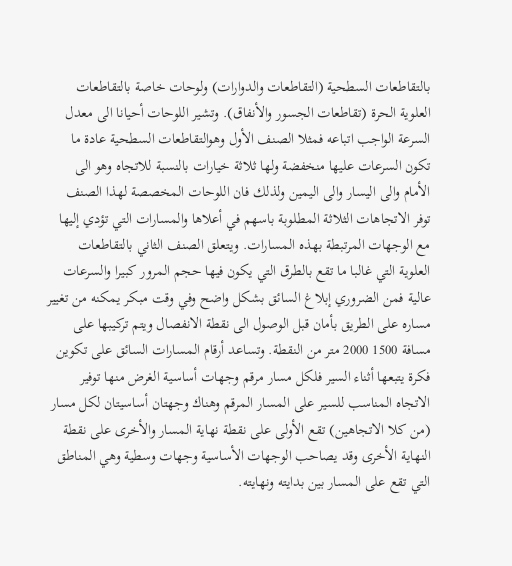بالتقاطعات السطحية (التقاطعات والدوارات) ولوحات خاصة بالتقاطعات العلوية الحرة (تقاطعات الجسور والأنفاق). وتشير اللوحات أحيانا الى معدل السرعة الواجب اتباعه فمثلا الصنف الأول وهوالتقاطعات السطحية عادة ما تكون السرعات عليها منخفضة ولها ثلاثة خيارات بالنسبة للاتجاه وهو الى الأمام والى اليسار والى اليمين ولذلك فان اللوحات المخصصة لهذا الصنف توفر الاتجاهات الثلاثة المطلوبة باسهم في أعلاها والمسارات التي تؤدي إليها مع الوجهات المرتبطة بهذه المسارات. ويتعلق الصنف الثاني بالتقاطعات العلوية التي غالبا ما تقع بالطرق التي يكون فيها حجم المرور كبيرا والسرعات عالية فمن الضروري إبلاغ السائق بشكل واضح وفي وقت مبكر يمكنه من تغيير مساره على الطريق بأمان قبل الوصول الى نقطة الانفصال ويتم تركيبها على مسافة 1500 2000 متر من النقطة. وتساعد أرقام المسارات السائق على تكوين فكرة يتبعها أثناء السير فلكل مسار مرقم وجهات أساسية الغرض منها توفير الاتجاه المناسب للسير على المسار المرقم وهناك وجهتان أساسيتان لكل مسار (من كلا الاتجاهين) تقع الأولى على نقطة نهاية المسار والأخرى على نقطة النهاية الأخرى وقد يصاحب الوجهات الأساسية وجهات وسطية وهي المناطق التي تقع على المسار بين بدايته ونهايته.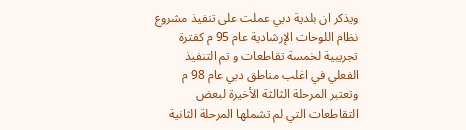ويذكر ان بلدية دبي عملت على تنفيذ مشروع نظام اللوحات الإرشادية عام 95 م كفترة تجريبية لخمسة تقاطعات و تم التنفيذ الفعلي في اغلب مناطق دبي عام 98 م وتعتبر المرحلة الثالثة الأخيرة لبعض التقاطعات التي لم تشملها المرحلة الثانية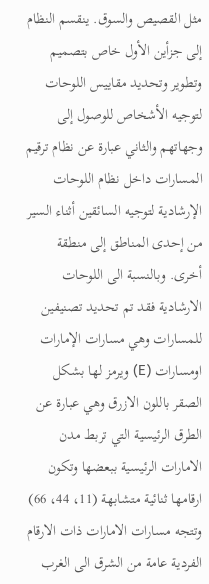مثل القصيص والسوق. ينقسم النظام إلى جزأين الأول خاص بتصميم وتطوير وتحديد مقاييس اللوحات لتوجيه الأشخاص للوصول إلى وجهاتهم والثاني عبارة عن نظام ترقيم المسارات داخل نظام اللوحات الإرشادية لتوجيه السائقين أثناء السير من إحدى المناطق إلى منطقة أخرى. وبالنسبة الى اللوحات الارشادية فقد تم تحديد تصنيفين للمسارات وهي مسارات الإمارات اومسارات (E) ويرمز لها بشكل الصقر باللون الازرق وهي عبارة عن الطرق الرئيسية التي تربط مدن الامارات الرئيسية ببعضها وتكون ارقامها ثنائية متشابهة (11، 44، 66) وتتجه مسارات الامارات ذات الارقام الفردية عامة من الشرق الى الغرب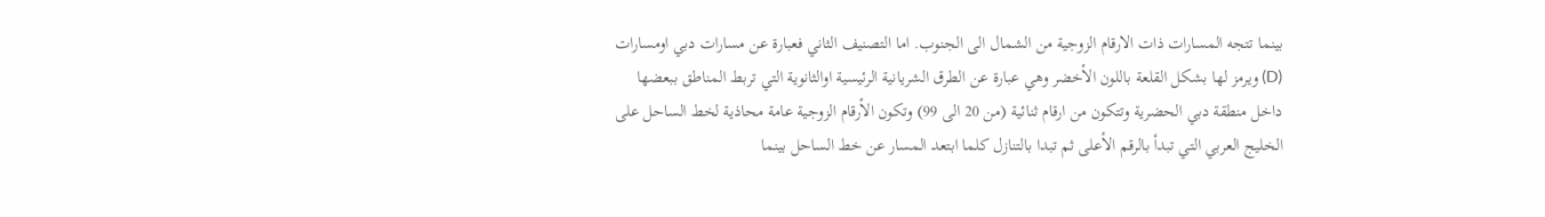بينما تتجه المسارات ذات الارقام الزوجية من الشمال الى الجنوب. اما التصنيف الثاني فعبارة عن مسارات دبي اومسارات (D) ويرمز لها بشكل القلعة باللون الأخضر وهي عبارة عن الطرق الشريانية الرئيسية اوالثانوية التي تربط المناطق ببعضها داخل منطقة دبي الحضرية وتتكون من ارقام ثنائية (من 20 الى 99) وتكون الأرقام الزوجية عامة محاذية لخط الساحل على الخليج العربي التي تبدأ بالرقم الأعلى ثم تبدا بالتنازل كلما ابتعد المسار عن خط الساحل بينما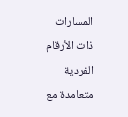المسارات ذات الأرقام الفردية متعامدة مع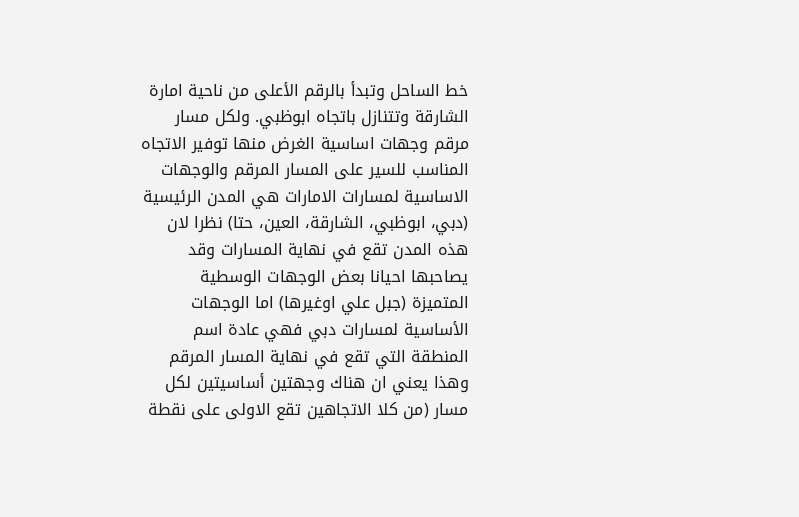خط الساحل وتبدأ بالرقم الأعلى من ناحية امارة الشارقة وتتنازل باتجاه ابوظبي. ولكل مسار مرقم وجهات اساسية الغرض منها توفير الاتجاه المناسب للسير على المسار المرقم والوجهات الاساسية لمسارات الامارات هي المدن الرئيسية (دبي، ابوظبي، الشارقة، العين، حتا) نظرا لان هذه المدن تقع في نهاية المسارات وقد يصاحبها احيانا بعض الوجهات الوسطية المتميزة (جبل علي اوغيرها) اما الوجهات الأساسية لمسارات دبي فهي عادة اسم المنطقة التي تقع في نهاية المسار المرقم وهذا يعني ان هناك وجهتين أساسيتين لكل مسار (من كلا الاتجاهين تقع الاولى على نقطة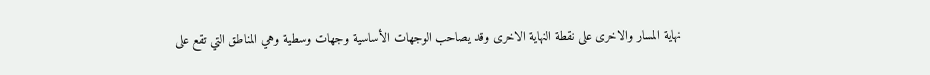نهاية المسار والاخرى على نقطة النهاية الاخرى وقد يصاحب الوجهات الأساسية وجهات وسطية وهي المناطق التي تقع على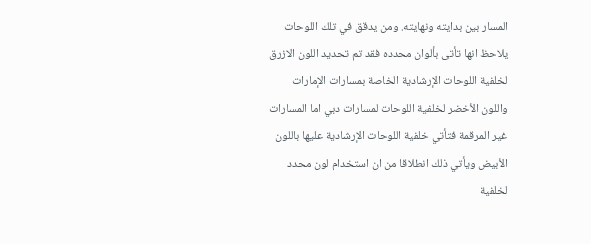المسار بين بدايته ونهايته. ومن يدقق في تلك اللوحات يلاحظ انها تأتى بألوان محدده فقد تم تحديد اللون الازرق لخلفية اللوحات الإرشادية الخاصة بمسارات الإمارات واللون الأخضر لخلفية اللوحات لمسارات دبي اما المسارات غير المرقمة فتأتي خلفية اللوحات الإرشادية عليها باللون الأبيض ويأتي ذلك انطلاقا من ان استخدام لون محدد لخلفية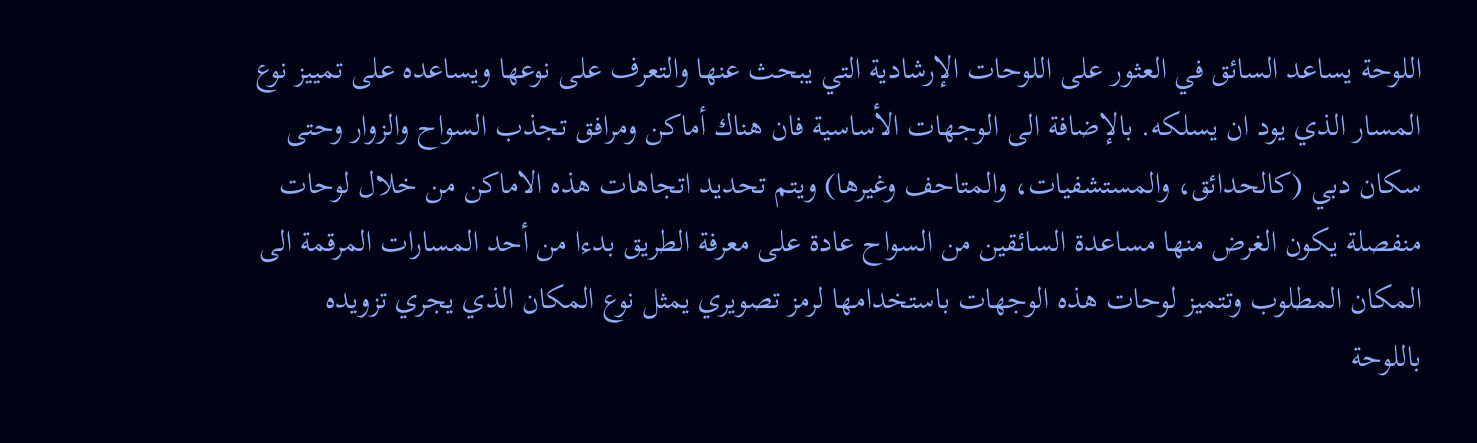اللوحة يساعد السائق في العثور على اللوحات الإرشادية التي يبحث عنها والتعرف على نوعها ويساعده على تمييز نوع المسار الذي يود ان يسلكه. بالإضافة الى الوجهات الأساسية فان هناك أماكن ومرافق تجذب السواح والزوار وحتى سكان دبي (كالحدائق، والمستشفيات، والمتاحف وغيرها) ويتم تحديد اتجاهات هذه الاماكن من خلال لوحات منفصلة يكون الغرض منها مساعدة السائقين من السواح عادة على معرفة الطريق بدءا من أحد المسارات المرقمة الى المكان المطلوب وتتميز لوحات هذه الوجهات باستخدامها لرمز تصويري يمثل نوع المكان الذي يجري تزويده باللوحة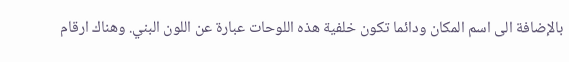بالإضافة الى اسم المكان ودائما تكون خلفية هذه اللوحات عبارة عن اللون البني. وهناك ارقام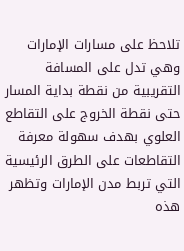تلاحظ على مسارات الإمارات وهي تدل على المسافة التقريبية من نقطة بداية المسار حتى نقطة الخروج على التقاطع العلوي بهدف سهولة معرفة التقاطعات على الطرق الرئيسية التي تربط مدن الإمارات وتظهر هذه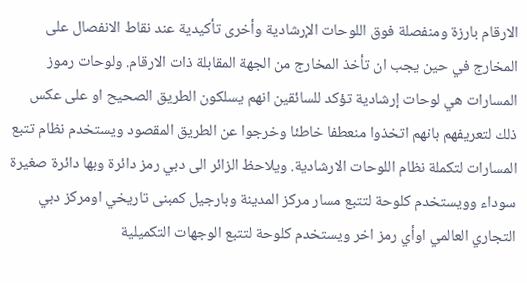الارقام بارزة ومنفصلة فوق اللوحات الإرشادية وأخرى تأكيدية عند نقاط الانفصال على المخارج في حين يجب ان تأخذ المخارج من الجهة المقابلة ذات الارقام. ولوحات رموز المسارات هي لوحات إرشادية تؤكد للسائقين انهم يسلكون الطريق الصحيح او على عكس ذلك لتعريفهم بانهم اتخذوا منعطفا خاطئا وخرجوا عن الطريق المقصود ويستخدم نظام تتبع المسارات لتكملة نظام اللوحات الارشادية. ويلاحظ الزائر الى دبي رمز دائرة وبها دائرة صغيرة سوداء وويستخدم كلوحة لتتبع مسار مركز المدينة وبارجيل كمبنى تاريخي اومركز دبي التجاري العالمي اوأي رمز اخر ويستخدم كلوحة لتتبع الوجهات التكميلية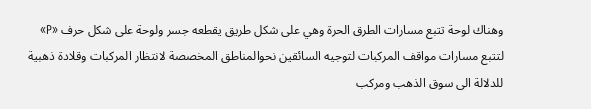وهناك لوحة تتبع مسارات الطرق الحرة وهي على شكل طريق يقطعه جسر ولوحة على شكل حرف «P» لتتبع مسارات مواقف المركبات لتوجيه السائقين نحوالمناطق المخصصة لانتظار المركبات وقلادة ذهبية للدلالة الى سوق الذهب ومركب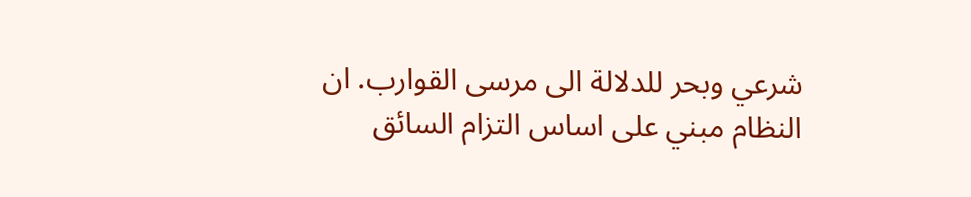شرعي وبحر للدلالة الى مرسى القوارب. ان النظام مبني على اساس التزام السائق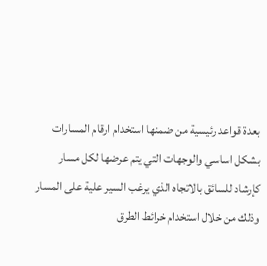بعدة قواعد رئيسية من ضمنها استخدام ارقام المسارات بشكل اساسي والوجهات التي يتم عرضها لكل مسار كإرشاد للسائق بالاتجاه الذي يرغب السير علية على المسار وذلك من خلال استخدام خرائط الطرق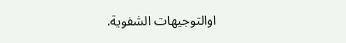اوالتوجيهات الشفوية.